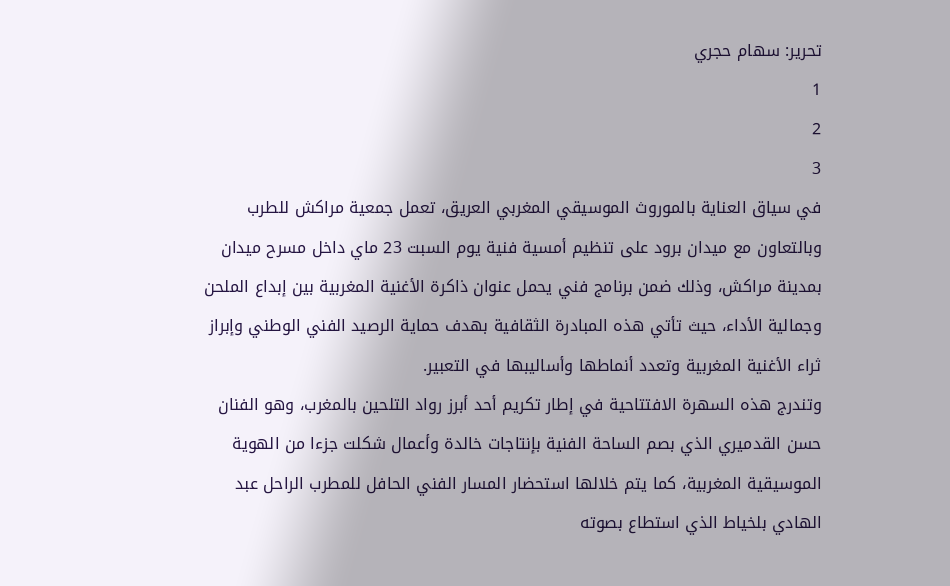تحرير: سهام حجري
1
2
3
في سياق العناية بالموروث الموسيقي المغربي العريق، تعمل جمعية مراكش للطرب وبالتعاون مع ميدان برود على تنظيم أمسية فنية يوم السبت 23 ماي داخل مسرح ميدان بمدينة مراكش، وذلك ضمن برنامج فني يحمل عنوان ذاكرة الأغنية المغربية بين إبداع الملحن وجمالية الأداء، حيث تأتي هذه المبادرة الثقافية بهدف حماية الرصيد الفني الوطني وإبراز ثراء الأغنية المغربية وتعدد أنماطها وأساليبها في التعبير.
وتندرج هذه السهرة الافتتاحية في إطار تكريم أحد أبرز رواد التلحين بالمغرب، وهو الفنان حسن القدميري الذي بصم الساحة الفنية بإنتاجات خالدة وأعمال شكلت جزءا من الهوية الموسيقية المغربية، كما يتم خلالها استحضار المسار الفني الحافل للمطرب الراحل عبد الهادي بلخياط الذي استطاع بصوته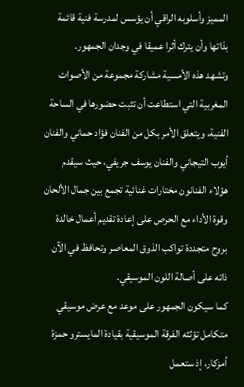المميز وأسلوبه الراقي أن يؤسس لمدرسة فنية قائمة بذاتها وأن يترك أثرا عميقا في وجدان الجمهور.
وتشهد هذه الأمسية مشاركة مجموعة من الأصوات المغربية التي استطاعت أن تثبت حضورها في الساحة الفنية، ويتعلق الأمر بكل من الفنان فؤاد حماني والفنان أيوب التيجاني والفنان يوسف جريفي، حيث سيقدم هؤلاء الفنانون مختارات غنائية تجمع بين جمال الألحان وقوة الأداء مع الحرص على إعادة تقديم أعمال خالدة بروح متجددة تواكب الذوق المعاصر وتحافظ في الآن ذاته على أصالة اللون الموسيقي.
كما سيكون الجمهور على موعد مع عرض موسيقي متكامل تؤثثه الفرقة الموسيقية بقيادة المايسترو حمزة أمزكار، إذ ستعمل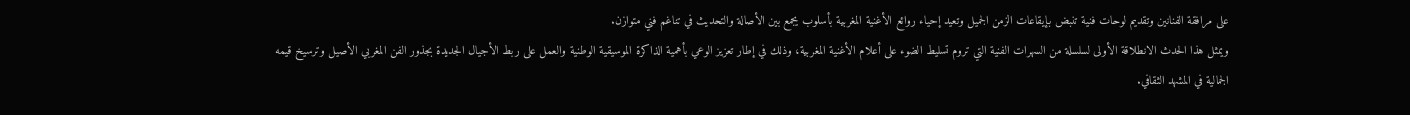على مرافقة الفنانين وتقديم لوحات فنية تنبض بإيقاعات الزمن الجميل وتعيد إحياء روائع الأغنية المغربية بأسلوب يجمع بين الأصالة والتحديث في تناغم فني متوازن.
ويمثل هذا الحدث الانطلاقة الأولى لسلسلة من السهرات الفنية التي تروم تسليط الضوء على أعلام الأغنية المغربية، وذلك في إطار تعزيز الوعي بأهمية الذاكرة الموسيقية الوطنية والعمل على ربط الأجيال الجديدة بجذور الفن المغربي الأصيل وترسيخ قيمه الجمالية في المشهد الثقافي.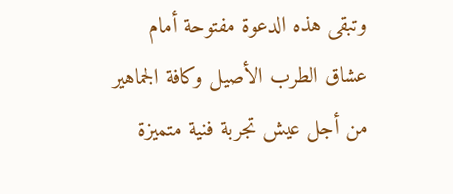وتبقى هذه الدعوة مفتوحة أمام عشاق الطرب الأصيل وكافة الجماهير من أجل عيش تجربة فنية متميزة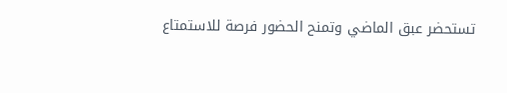تستحضر عبق الماضي وتمنح الحضور فرصة للاستمتاع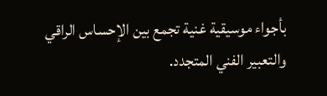بأجواء موسيقية غنية تجمع بين الإحساس الراقي والتعبير الفني المتجدد.